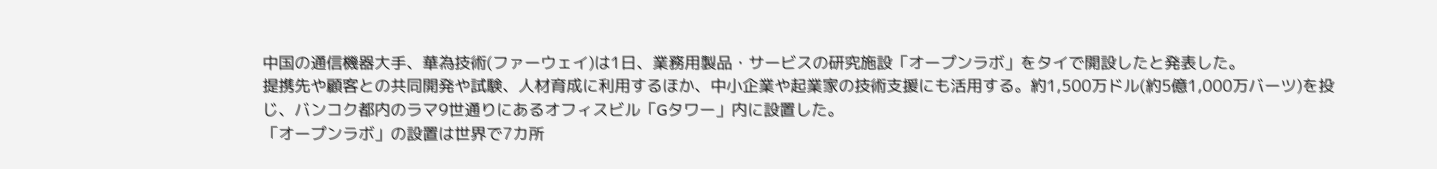中国の通信機器大手、華為技術(ファーウェイ)は1日、業務用製品・サービスの研究施設「オープンラボ」をタイで開設したと発表した。
提携先や顧客との共同開発や試験、人材育成に利用するほか、中小企業や起業家の技術支援にも活用する。約1,500万ドル(約5億1,000万バーツ)を投じ、バンコク都内のラマ9世通りにあるオフィスビル「Gタワー」内に設置した。
「オープンラボ」の設置は世界で7カ所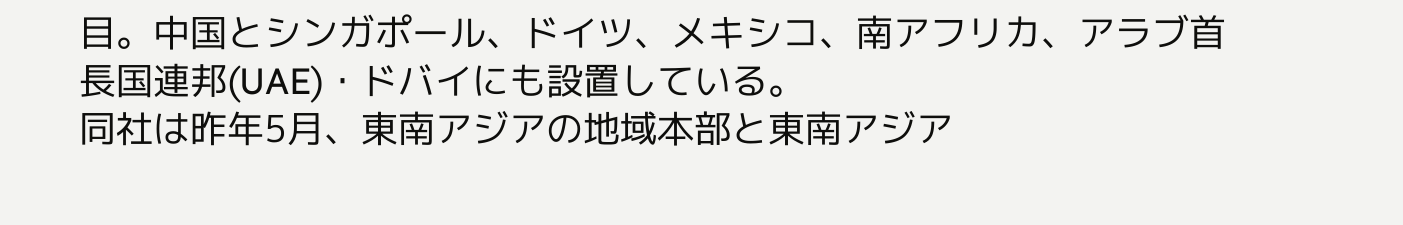目。中国とシンガポール、ドイツ、メキシコ、南アフリカ、アラブ首長国連邦(UAE)・ドバイにも設置している。
同社は昨年5月、東南アジアの地域本部と東南アジア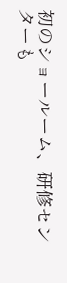初のショールーム、研修センターも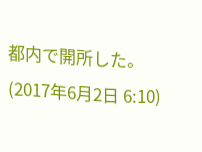都内で開所した。
(2017年6月2日 6:10)